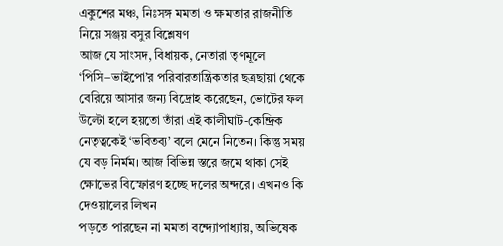একুশের মঞ্চ, নিঃসঙ্গ মমতা ও ক্ষমতার রাজনীতি নিয়ে সঞ্জয় বসুর বিশ্লেষণ
আজ যে সাংসদ, বিধায়ক, নেতারা তৃণমূলে ‘পিসি–ভাইপো’র পরিবারতান্ত্রিকতার ছত্রছায়া থেকে বেরিয়ে আসার জন্য বিদ্রোহ করেছেন, ভোটের ফল উল্টো হলে হয়তো তাঁরা এই কালীঘাট-কেন্দ্রিক নেতৃত্বকেই ‘ভবিতব্য’ বলে মেনে নিতেন। কিন্তু সময় যে বড় নির্মম। আজ বিভিন্ন স্তরে জমে থাকা সেই ক্ষোভের বিস্ফোরণ হচ্ছে দলের অন্দরে। এখনও কি দেওয়ালের লিখন
পড়তে পারছেন না মমতা বন্দ্যোপাধ্যায়, অভিষেক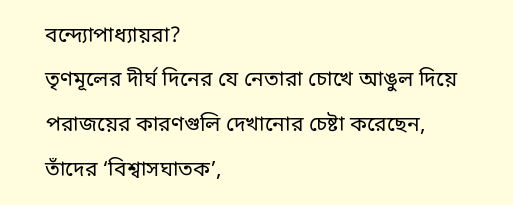বন্দ্যোপাধ্যায়রা?
তৃণমূলের দীর্ঘ দিনের যে নেতারা চোখে আঙুল দিয়ে পরাজয়ের কারণগুলি দেখানোর চেষ্টা করেছেন, তাঁদের ‘বিশ্বাসঘাতক’,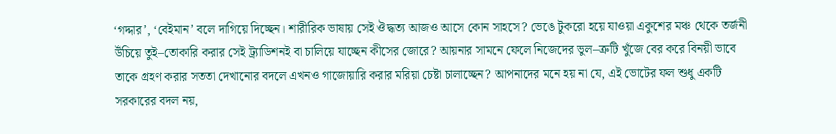‘গদ্দার’, ‘বেইমান’ বলে দাগিয়ে দিচ্ছেন। শারীরিক ভাষায় সেই ঔদ্ধত্য আজও আসে কোন সাহসে? ভেঙে টুকরো হয়ে যাওয়া একুশের মঞ্চ থেকে তর্জনী উঁচিয়ে তুই–তোকারি করার সেই ট্র্যাডিশনই বা চালিয়ে যাচ্ছেন কীসের জোরে? আয়নার সামনে ফেলে নিজেদের ভুল–ত্রুটি খুঁজে বের করে বিনয়ী ভাবে তাকে গ্রহণ করার সততা দেখানোর বদলে এখনও গাজোয়ারি করার মরিয়া চেষ্টা চালাচ্ছেন? আপনাদের মনে হয় না যে, এই ভোটের ফল শুধু একটি সরকারের বদল নয়,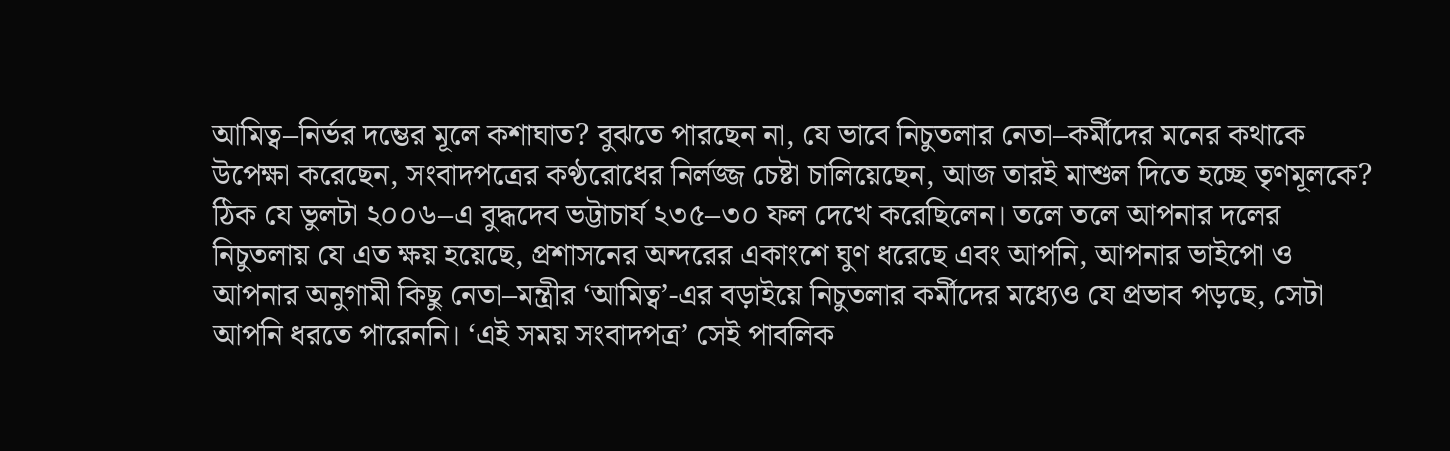আমিত্ব–নির্ভর দম্ভের মূলে কশাঘাত? বুঝতে পারছেন না, যে ভাবে নিচুতলার নেতা–কর্মীদের মনের কথাকে উপেক্ষা করেছেন, সংবাদপত্রের কণ্ঠরোধের নির্লজ্জ চেষ্টা চালিয়েছেন, আজ তারই মাশুল দিতে হচ্ছে তৃণমূলকে? ঠিক যে ভুলটা ২০০৬–এ বুদ্ধদেব ভট্টাচার্য ২৩৫–৩০ ফল দেখে করেছিলেন। তলে তলে আপনার দলের নিচুতলায় যে এত ক্ষয় হয়েছে, প্রশাসনের অন্দরের একাংশে ঘুণ ধরেছে এবং আপনি, আপনার ভাইপো ও আপনার অনুগামী কিছু নেতা–মন্ত্রীর ‘আমিত্ব’-এর বড়াইয়ে নিচুতলার কর্মীদের মধ্যেও যে প্রভাব পড়ছে, সেটা আপনি ধরতে পারেননি। ‘এই সময় সংবাদপত্র’ সেই পাবলিক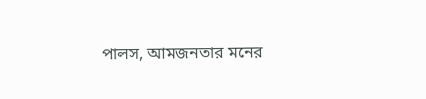পালস, আমজনতার মনের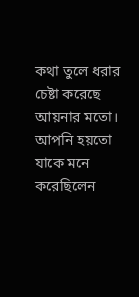কথা তুলে ধরার চেষ্টা করেছে আয়নার মতো। আপনি হয়তো যাকে মনে করেছিলেন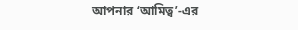আপনার ‘আমিত্ব’-এর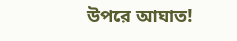উপরে আঘাত!